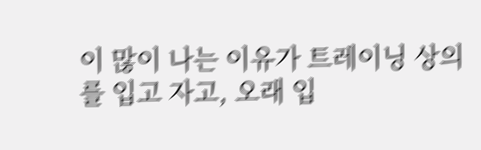이 많이 나는 이유가 트레이닝 상의를 입고 자고, 오래 입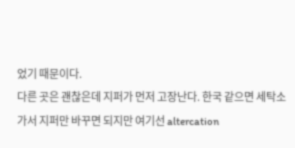었기 때문이다.
다른 곳은 괜찮은데 지퍼가 먼저 고장난다. 한국 같으면 세탁소 가서 지퍼만 바꾸면 되지만 여기선 altercation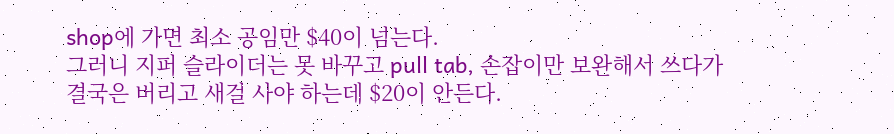shop에 가면 최소 공임만 $40이 넘는다.
그러니 지퍼 슬라이더는 못 바꾸고 pull tab, 손잡이만 보완해서 쓰다가 결국은 버리고 새걸 사야 하는데 $20이 안든다.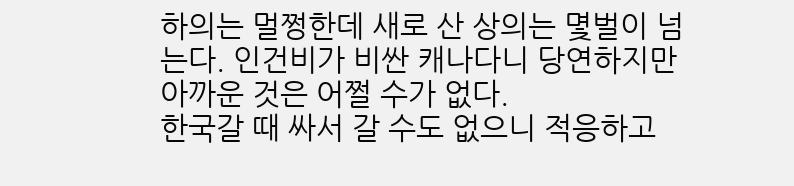하의는 멀쩡한데 새로 산 상의는 몇벌이 넘는다. 인건비가 비싼 캐나다니 당연하지만 아까운 것은 어쩔 수가 없다.
한국갈 때 싸서 갈 수도 없으니 적응하고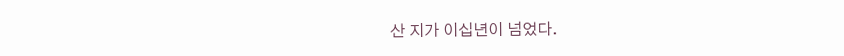산 지가 이십년이 넘었다.